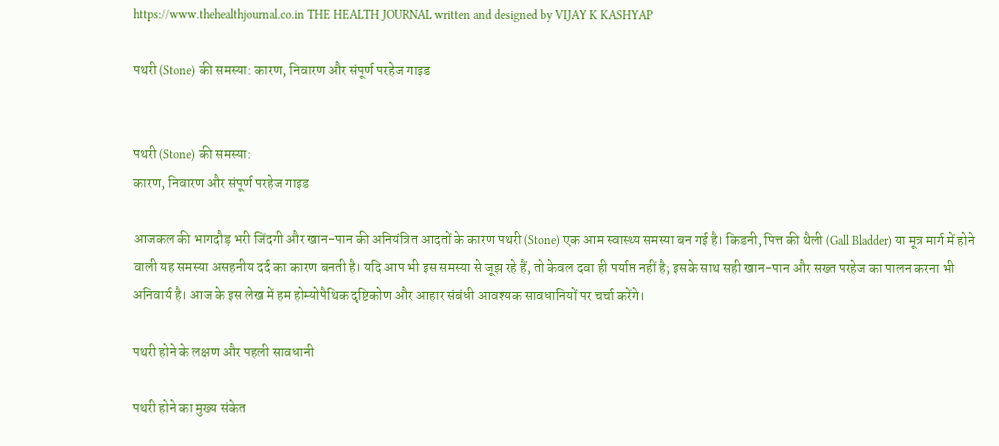https://www.thehealthjournal.co.in THE HEALTH JOURNAL written and designed by VIJAY K KASHYAP

पथरी (Stone) की समस्या: कारण, निवारण और संपूर्ण परहेज गाइड


पथरी (Stone) की समस्या:
कारण, निवारण और संपूर्ण परहेज गाइड

आजकल की भागदौड़ भरी जिंदगी और खान-पान की अनियंत्रित आदतों के कारण पथरी (Stone) एक आम स्वास्थ्य समस्या बन गई है। किडनी, पित्त की थैली (Gall Bladder) या मूत्र मार्ग में होने वाली यह समस्या असहनीय दर्द का कारण बनती है। यदि आप भी इस समस्या से जूझ रहे हैं, तो केवल दवा ही पर्याप्त नहीं है; इसके साथ सही खान-पान और सख्त परहेज का पालन करना भी अनिवार्य है। आज के इस लेख में हम होम्योपैथिक दृष्टिकोण और आहार संबंधी आवश्यक सावधानियों पर चर्चा करेंगे।

पथरी होने के लक्षण और पहली सावधानी

पथरी होने का मुख्य संकेत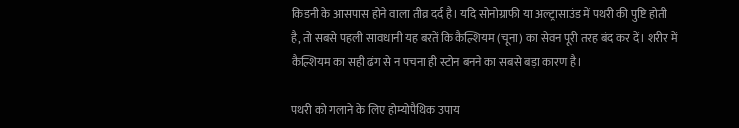किडनी के आसपास होने वाला तीव्र दर्द है। यदि सोनोग्राफी या अल्ट्रासाउंड में पथरी की पुष्टि होती है, तो सबसे पहली सावधानी यह बरतें कि कैल्शियम (चूना) का सेवन पूरी तरह बंद कर दें। शरीर में कैल्शियम का सही ढंग से न पचना ही स्टोन बनने का सबसे बड़ा कारण है।

पथरी को गलाने के लिए होम्योपैथिक उपाय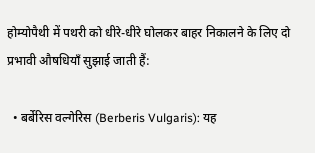होम्योपैथी में पथरी को धीरे-धीरे घोलकर बाहर निकालने के लिए दो प्रभावी औषधियाँ सुझाई जाती हैं:

  • बर्बेरिस वल्गेरिस (Berberis Vulgaris): यह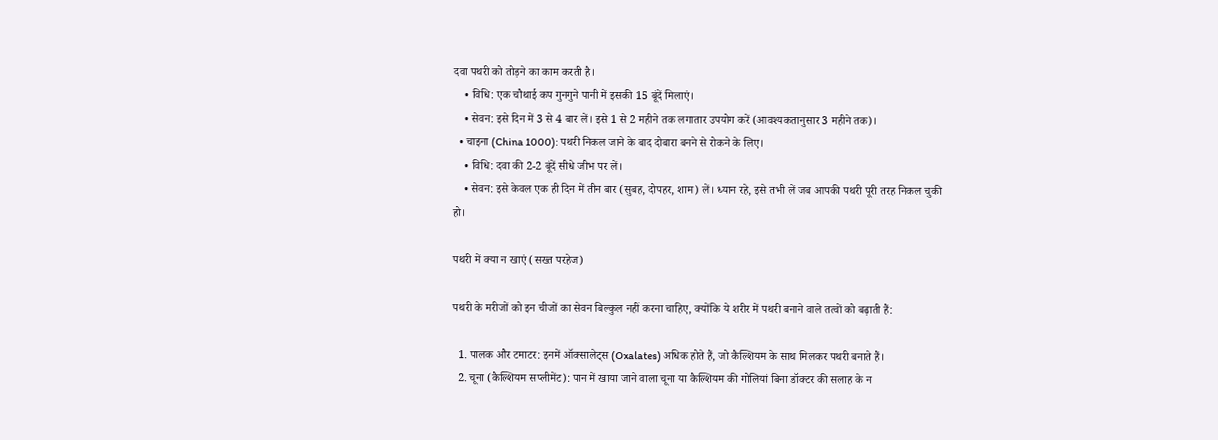दवा पथरी को तोड़ने का काम करती है।
    • विधि: एक चौथाई कप गुनगुने पानी में इसकी 15 बूंदें मिलाएं।
    • सेवन: इसे दिन में 3 से 4 बार लें। इसे 1 से 2 महीने तक लगातार उपयोग करें (आवश्यकतानुसार 3 महीने तक)।
  • चाइना (China 1000): पथरी निकल जाने के बाद दोबारा बनने से रोकने के लिए।
    • विधि: दवा की 2-2 बूंदें सीधे जीभ पर लें।
    • सेवन: इसे केवल एक ही दिन में तीन बार (सुबह, दोपहर, शाम) लें। ध्यान रहे, इसे तभी लें जब आपकी पथरी पूरी तरह निकल चुकी हो।

पथरी में क्या न खाएं (सख्त परहेज)

पथरी के मरीजों को इन चीजों का सेवन बिल्कुल नहीं करना चाहिए, क्योंकि ये शरीर में पथरी बनाने वाले तत्वों को बढ़ाती हैं:

  1. पालक और टमाटर: इनमें ऑक्सालेट्स (Oxalates) अधिक होते हैं, जो कैल्शियम के साथ मिलकर पथरी बनाते हैं।
  2. चूना (कैल्शियम सप्लीमेंट): पान में खाया जाने वाला चूना या कैल्शियम की गोलियां बिना डॉक्टर की सलाह के न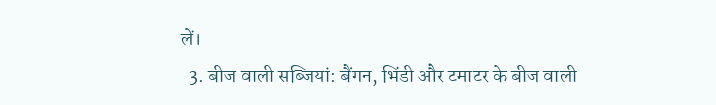लें।
  3. बीज वाली सब्जियां: बैंगन, भिंडी और टमाटर के बीज वाली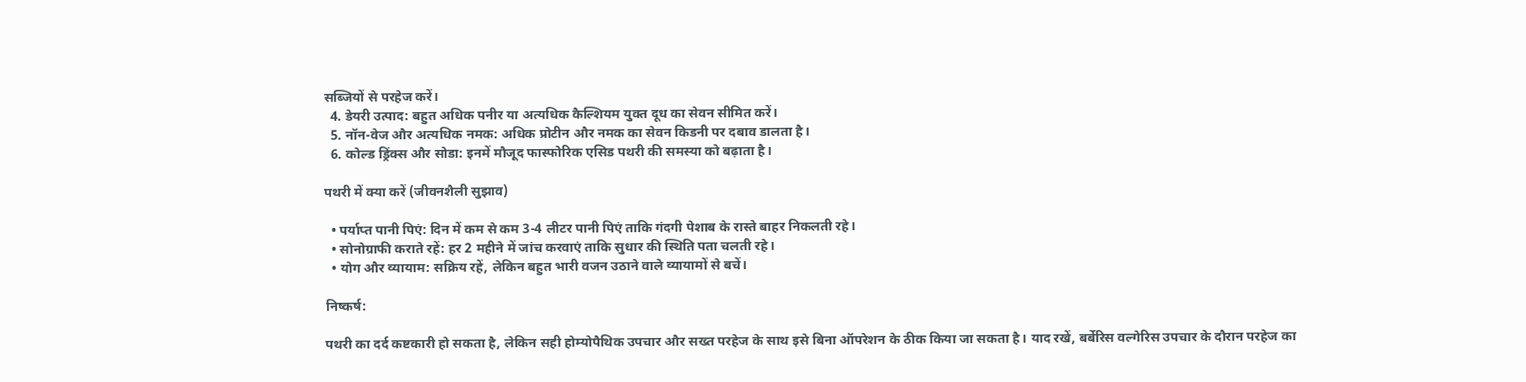सब्जियों से परहेज करें।
  4. डेयरी उत्पाद: बहुत अधिक पनीर या अत्यधिक कैल्शियम युक्त दूध का सेवन सीमित करें।
  5. नॉन-वेज और अत्यधिक नमक: अधिक प्रोटीन और नमक का सेवन किडनी पर दबाव डालता है।
  6. कोल्ड ड्रिंक्स और सोडा: इनमें मौजूद फास्फोरिक एसिड पथरी की समस्या को बढ़ाता है।

पथरी में क्या करें (जीवनशैली सुझाव)

  • पर्याप्त पानी पिएं: दिन में कम से कम 3-4 लीटर पानी पिएं ताकि गंदगी पेशाब के रास्ते बाहर निकलती रहे।
  • सोनोग्राफी कराते रहें: हर 2 महीने में जांच करवाएं ताकि सुधार की स्थिति पता चलती रहे।
  • योग और व्यायाम: सक्रिय रहें, लेकिन बहुत भारी वजन उठाने वाले व्यायामों से बचें।

निष्कर्ष:

पथरी का दर्द कष्टकारी हो सकता है, लेकिन सही होम्योपैथिक उपचार और सख्त परहेज के साथ इसे बिना ऑपरेशन के ठीक किया जा सकता है। याद रखें, बर्बेरिस वल्गेरिस उपचार के दौरान परहेज का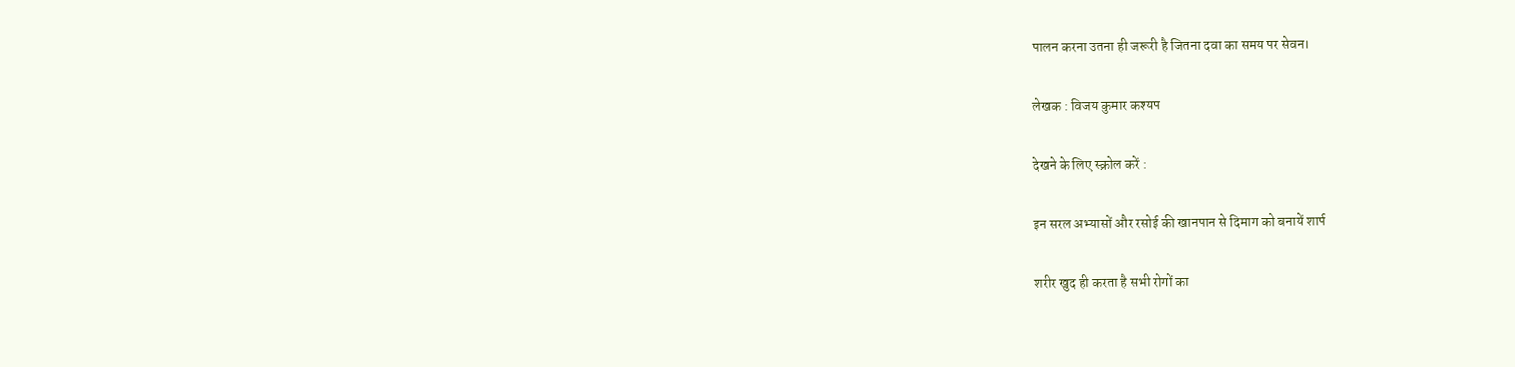पालन करना उतना ही जरूरी है जितना दवा का समय पर सेवन।

लेखक : विजय कुमार कश्यप

देखने के लिए स्क्रोल करें :

इन सरल अभ्यासों और रसोई की खानपान से दिमाग को बनायें शार्प

शरीर खुद ही करता है सभी रोगों का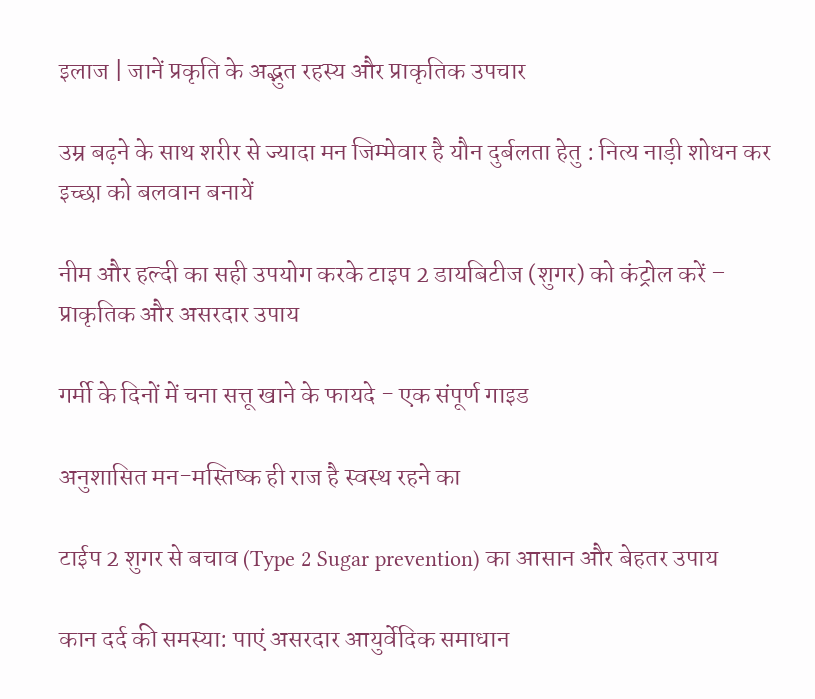इलाज | जानें प्रकृति के अद्भुत रहस्य और प्राकृतिक उपचार

उम्र बढ़ने के साथ शरीर से ज्यादा मन जिम्मेवार है यौन दुर्बलता हेतु : नित्य नाड़ी शोधन कर इच्छा को बलवान बनायें

नीम और हल्दी का सही उपयोग करके टाइप 2 डायबिटीज (शुगर) को कंट्रोल करें – प्राकृतिक और असरदार उपाय

गर्मी के दिनों में चना सत्तू खाने के फायदे - एक संपूर्ण गाइड

अनुशासित मन-मस्तिष्क ही राज है स्वस्थ रहने का

टाईप 2 शुगर से बचाव (Type 2 Sugar prevention) का आसान और बेहतर उपाय

कान दर्द की समस्या: पाएं असरदार आयुर्वेदिक समाधान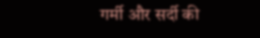गर्मी और सर्दी की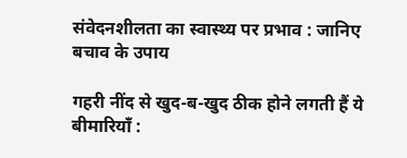संवेदनशीलता का स्वास्थ्य पर प्रभाव : जानिए बचाव के उपाय

गहरी नींद से खुद-ब-खुद ठीक होने लगती हैं ये बीमारियाँ :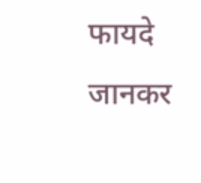फायदे जानकर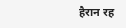हैरान रह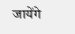जायेंगे